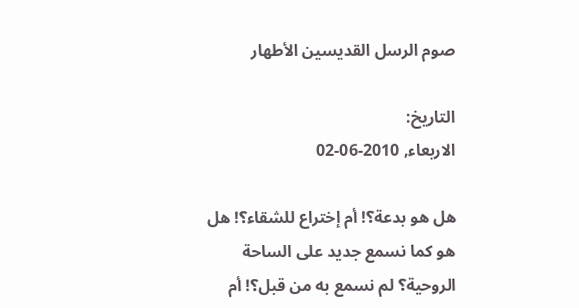صوم الرسل القديسين الأطهار

التاريخ:
الاربعاء, 2010-06-02

هل هو بدعة؟! أم إختراع للشقاء؟! هل هو كما نسمع جديد على الساحة الروحية؟ لم نسمع به من قبل؟! أم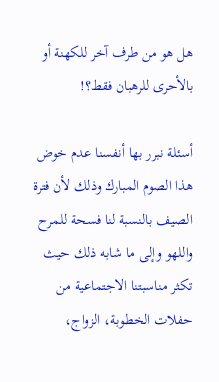هل هو من طرف آخر للكهنة أو بالأحرى للرهبان فقط؟!

أسئلة نبرر بها أنفسنا عدم خوض هذا الصوم المبارك وذلك لأن فترة الصيف بالنسبة لنا فسحة للمرح واللهو وإلى ما شابه ذلك حيث تكثر مناسبتنا الاجتماعية من حفلات الخطوبة، الزواج،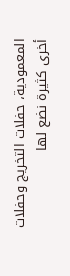المعمودية، حفلات التخريج وحفلات أخرى كثيرة نضع لها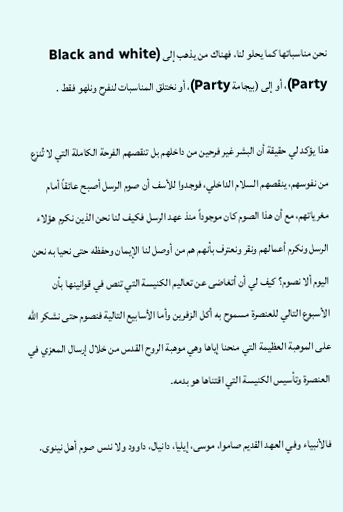نحن مناسباتها كما يحلو لنا، فهناك من يذهب إلى (Black and white Party)، أو إلى (بيجامة Party)، أو نختلق المناسبات لنفرح ونلهو فقط .

هذا يؤكد لي حقيقة أن البشر غير فرحين من داخلهم بل تنقصهم الفرحة الكاملة التي لا تُنزع من نفوسهم، ينقصهم السلام الداخلي، فوجدوا للأسف أن صوم الرسل أصبح عائقاً أمام مغرياتهم، مع أن هذا الصوم كان موجوداً منذ عهد الرسل فكيف لنا نحن الذين نكرم هؤلاء الرسل ونكرم أعمالهم ونقر ونعترف بأنهم هم من أوصل لنا الإيمان وحفظه حتى نحيا به نحن اليوم ألا نصوم؟ كيف لي أن أتغاضى عن تعاليم الكنيسة التي تنص في قوانينها بأن الأسبوع التالي للعنصرة مسموح به أكل الزفرين وأما الأسابيع التالية فنصوم حتى نشكر الله على الموهبة العظيمة التي منحنا إياها وهي موهبة الروح القدس من خلال إرسال المعزي في العنصرة وتأسيس الكنيسة التي اقتناها هو بدمه.

فالأنبياء وفي العهد القديم صاموا، موسى، إيليا، دانيال، داوود ولا ننس صوم أهل نينوى.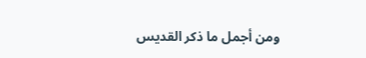ومن أجمل ما ذكر القديس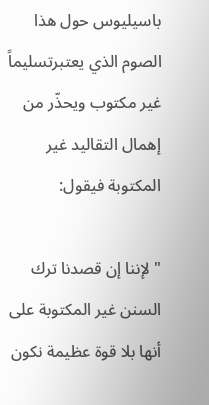باسيليوس حول هذا الصوم الذي يعتبرتسليماً غير مكتوب ويحذّر من إهمال التقاليد غير المكتوبة فيقول:

" لإننا إن قصدنا ترك السنن غير المكتوبة على أنها بلا قوة عظيمة نكون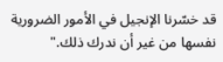قد خسّرنا الإنجيل في الأمور الضرورية نفسها من غير أن ندرك ذلك."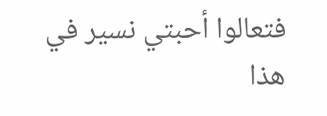فتعالوا أحبتي نسير في هذا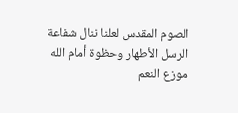الصوم المقدس لعلنا ننال شفاعة الرسل الأطهار وحظوة أمام الله موزع النعم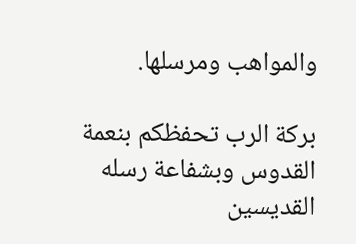والمواهب ومرسلها.

بركة الرب تحفظكم بنعمة القدوس وبشفاعة رسله القديسين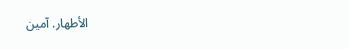الأطهار. آمين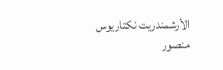الأرشمندريت نكتاريوس منصور